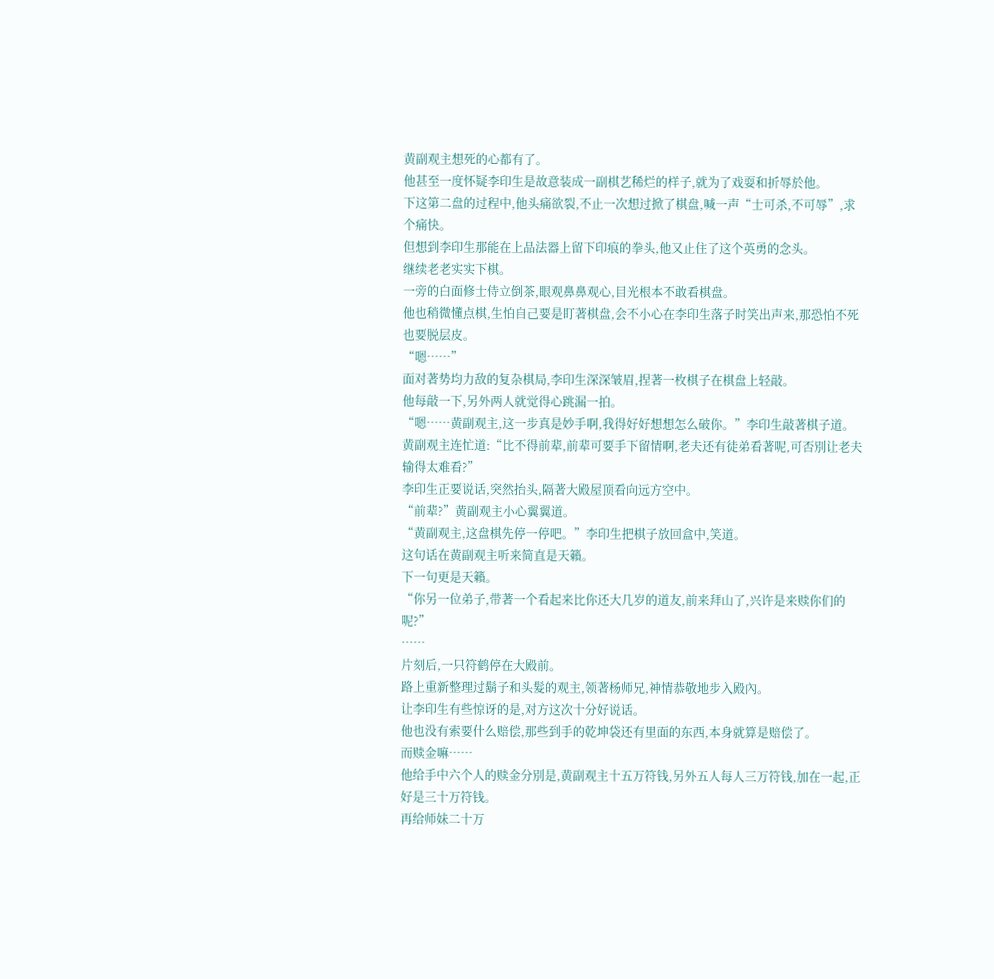黄副观主想死的心都有了。
他甚至一度怀疑李印生是故意装成一副棋艺稀烂的样子,就为了戏耍和折辱於他。
下这第二盘的过程中,他头痛欲裂,不止一次想过掀了棋盘,喊一声“士可杀,不可辱”,求个痛快。
但想到李印生那能在上品法器上留下印痕的拳头,他又止住了这个英勇的念头。
继续老老实实下棋。
一旁的白面修士侍立倒茶,眼观鼻鼻观心,目光根本不敢看棋盘。
他也稍微懂点棋,生怕自己要是盯著棋盘,会不小心在李印生落子时笑出声来,那恐怕不死也要脱层皮。
“嗯……”
面对著势均力敌的复杂棋局,李印生深深皱眉,捏著一枚棋子在棋盘上轻敲。
他每敲一下,另外两人就觉得心跳漏一拍。
“嗯……黄副观主,这一步真是妙手啊,我得好好想想怎么破你。”李印生敲著棋子道。
黄副观主连忙道:“比不得前辈,前辈可要手下留情啊,老夫还有徒弟看著呢,可否別让老夫输得太难看?”
李印生正要说话,突然抬头,隔著大殿屋顶看向远方空中。
“前辈?”黄副观主小心翼翼道。
“黄副观主,这盘棋先停一停吧。”李印生把棋子放回盒中,笑道。
这句话在黄副观主听来简直是天籟。
下一句更是天籟。
“你另一位弟子,带著一个看起来比你还大几岁的道友,前来拜山了,兴许是来赎你们的呢?”
……
片刻后,一只符鹤停在大殿前。
路上重新整理过鬍子和头髮的观主,领著杨师兄,神情恭敬地步入殿內。
让李印生有些惊讶的是,对方这次十分好说话。
他也没有索要什么赔偿,那些到手的乾坤袋还有里面的东西,本身就算是赔偿了。
而赎金嘛……
他给手中六个人的赎金分別是,黄副观主十五万符钱,另外五人每人三万符钱,加在一起,正好是三十万符钱。
再给师妹二十万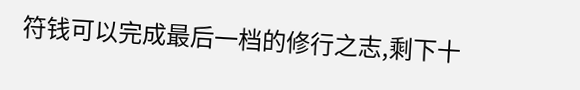符钱可以完成最后一档的修行之志,剩下十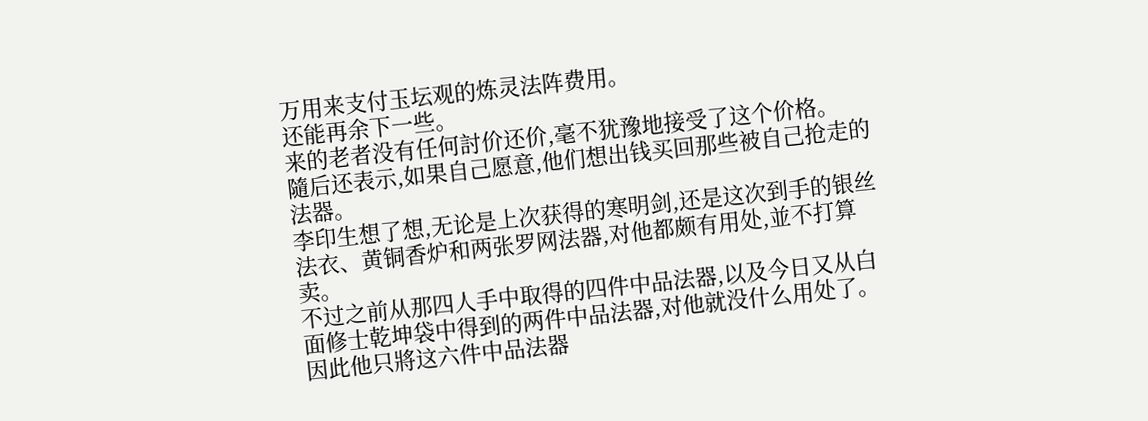万用来支付玉坛观的炼灵法阵费用。
还能再余下一些。
来的老者没有任何討价还价,毫不犹豫地接受了这个价格。
隨后还表示,如果自己愿意,他们想出钱买回那些被自己抢走的法器。
李印生想了想,无论是上次获得的寒明剑,还是这次到手的银丝法衣、黄铜香炉和两张罗网法器,对他都颇有用处,並不打算卖。
不过之前从那四人手中取得的四件中品法器,以及今日又从白面修士乾坤袋中得到的两件中品法器,对他就没什么用处了。
因此他只將这六件中品法器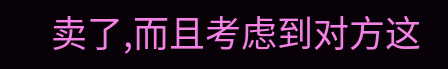卖了,而且考虑到对方这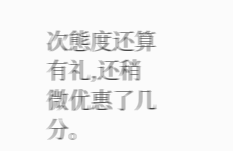次態度还算有礼,还稍微优惠了几分。